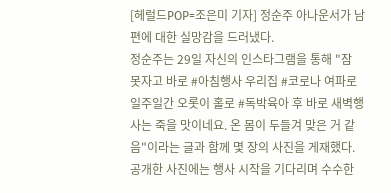[헤럴드POP=조은미 기자] 정순주 아나운서가 남편에 대한 실망감을 드러냈다.
정순주는 29일 자신의 인스타그램을 통해 "잠 못자고 바로 #아침행사 우리집 #코로나 여파로 일주일간 오롯이 홀로 #독박육아 후 바로 새벽행사는 죽을 맛이네요. 온 몸이 두들겨 맞은 거 같음"이라는 글과 함께 몇 장의 사진을 게재했다.
공개한 사진에는 행사 시작을 기다리며 수수한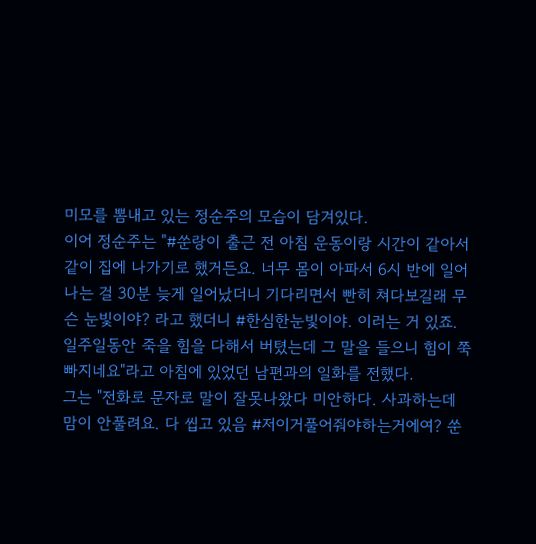미모를 뽐내고 있는 정순주의 모습이 담겨있다.
이어 정순주는 "#쑨랑이 출근 전 아침 운동이랑 시간이 같아서 같이 집에 나가기로 했거든요. 너무 몸이 아파서 6시 반에 일어나는 걸 30분 늦게 일어났더니 기다리면서 빤히 쳐다보길래 무슨 눈빛이야? 라고 했더니 #한심한눈빛이야. 이러는 거 있죠. 일주일동안 죽을 힘을 다해서 버텼는데 그 말을 들으니 힘이 쭉 빠지네요"라고 아침에 있었던 남편과의 일화를 전했다.
그는 "전화로 문자로 말이 잘못나왔다 미안하다. 사과하는데 맘이 안풀려요. 다 씹고 있음 #저이거풀어줘야하는거에여? 쑨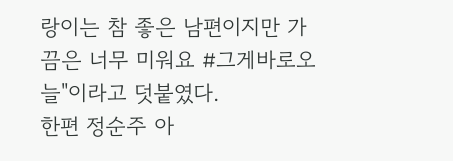랑이는 참 좋은 남편이지만 가끔은 너무 미워요 #그게바로오늘"이라고 덧붙였다.
한편 정순주 아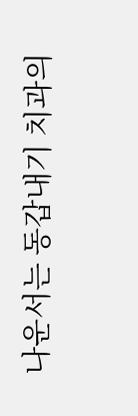나운서는 동갑내기 치과의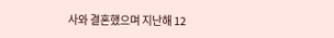사와 결혼했으며 지난해 12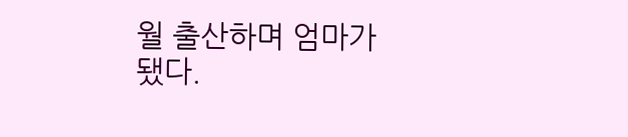월 출산하며 엄마가 됐다.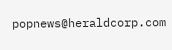popnews@heraldcorp.com